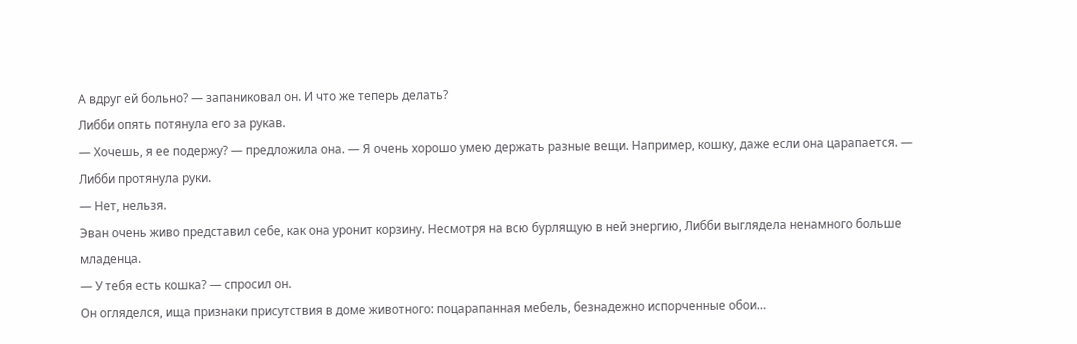А вдруг ей больно? — запаниковал он. И что же теперь делать?
Либби опять потянула его за рукав.
— Хочешь, я ее подержу? — предложила она. — Я очень хорошо умею держать разные вещи. Например, кошку, даже если она царапается. — Либби протянула руки.
— Нет, нельзя.
Эван очень живо представил себе, как она уронит корзину. Несмотря на всю бурлящую в ней энергию, Либби выглядела ненамного больше младенца.
— У тебя есть кошка? — спросил он.
Он огляделся, ища признаки присутствия в доме животного: поцарапанная мебель, безнадежно испорченные обои…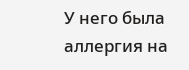У него была аллергия на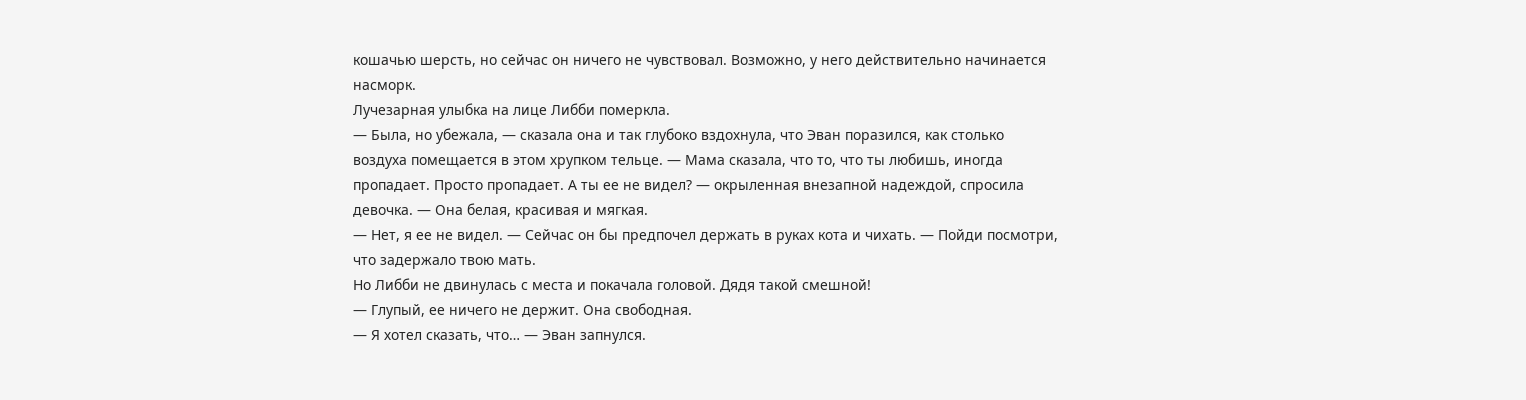кошачью шерсть, но сейчас он ничего не чувствовал. Возможно, у него действительно начинается насморк.
Лучезарная улыбка на лице Либби померкла.
— Была, но убежала, — сказала она и так глубоко вздохнула, что Эван поразился, как столько воздуха помещается в этом хрупком тельце. — Мама сказала, что то, что ты любишь, иногда пропадает. Просто пропадает. А ты ее не видел? — окрыленная внезапной надеждой, спросила девочка. — Она белая, красивая и мягкая.
— Нет, я ее не видел. — Сейчас он бы предпочел держать в руках кота и чихать. — Пойди посмотри, что задержало твою мать.
Но Либби не двинулась с места и покачала головой. Дядя такой смешной!
— Глупый, ее ничего не держит. Она свободная.
— Я хотел сказать, что… — Эван запнулся.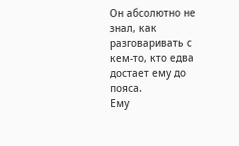Он абсолютно не знал, как разговаривать с кем-то, кто едва достает ему до пояса.
Ему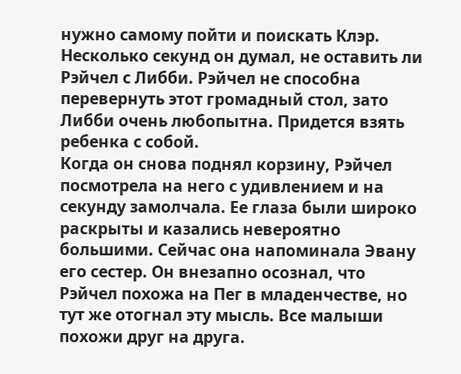нужно самому пойти и поискать Клэр. Несколько секунд он думал, не оставить ли Рэйчел с Либби. Рэйчел не способна перевернуть этот громадный стол, зато Либби очень любопытна. Придется взять ребенка с собой.
Когда он снова поднял корзину, Рэйчел посмотрела на него с удивлением и на секунду замолчала. Ее глаза были широко раскрыты и казались невероятно большими. Сейчас она напоминала Эвану его сестер. Он внезапно осознал, что Рэйчел похожа на Пег в младенчестве, но тут же отогнал эту мысль. Все малыши похожи друг на друга.